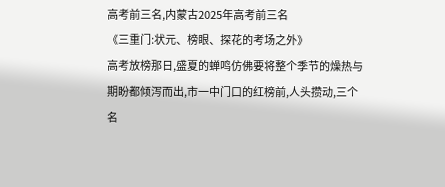高考前三名,内蒙古2025年高考前三名
《三重门:状元、榜眼、探花的考场之外》
高考放榜那日,盛夏的蝉鸣仿佛要将整个季节的燥热与期盼都倾泻而出,市一中门口的红榜前,人头攒动,三个名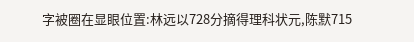字被圈在显眼位置:林远以728分摘得理科状元,陈默715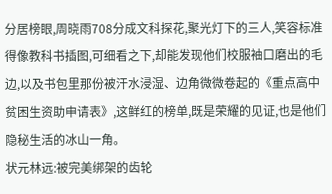分居榜眼,周晓雨708分成文科探花,聚光灯下的三人,笑容标准得像教科书插图,可细看之下,却能发现他们校服袖口磨出的毛边,以及书包里那份被汗水浸湿、边角微微卷起的《重点高中贫困生资助申请表》,这鲜红的榜单,既是荣耀的见证,也是他们隐秘生活的冰山一角。
状元林远:被完美绑架的齿轮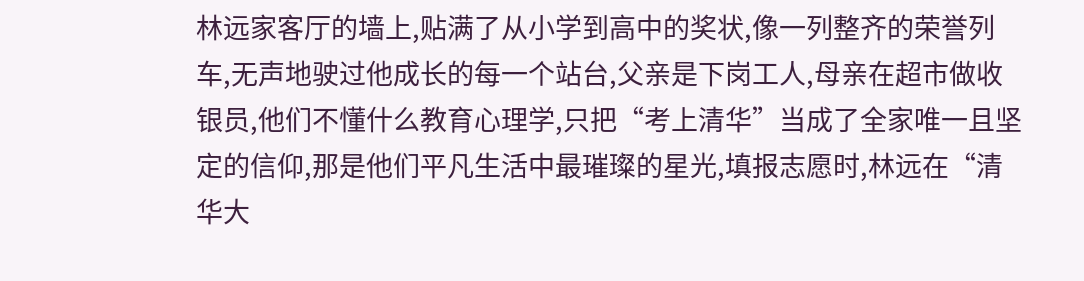林远家客厅的墙上,贴满了从小学到高中的奖状,像一列整齐的荣誉列车,无声地驶过他成长的每一个站台,父亲是下岗工人,母亲在超市做收银员,他们不懂什么教育心理学,只把“考上清华”当成了全家唯一且坚定的信仰,那是他们平凡生活中最璀璨的星光,填报志愿时,林远在“清华大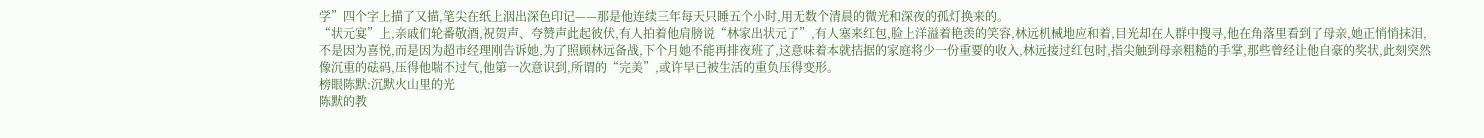学”四个字上描了又描,笔尖在纸上洇出深色印记——那是他连续三年每天只睡五个小时,用无数个清晨的微光和深夜的孤灯换来的。
“状元宴”上,亲戚们轮番敬酒,祝贺声、夸赞声此起彼伏,有人拍着他肩膀说“林家出状元了”,有人塞来红包,脸上洋溢着艳羡的笑容,林远机械地应和着,目光却在人群中搜寻,他在角落里看到了母亲,她正悄悄抹泪,不是因为喜悦,而是因为超市经理刚告诉她,为了照顾林远备战,下个月她不能再排夜班了,这意味着本就拮据的家庭将少一份重要的收入,林远接过红包时,指尖触到母亲粗糙的手掌,那些曾经让他自豪的奖状,此刻突然像沉重的砝码,压得他喘不过气,他第一次意识到,所谓的“完美”,或许早已被生活的重负压得变形。
榜眼陈默:沉默火山里的光
陈默的教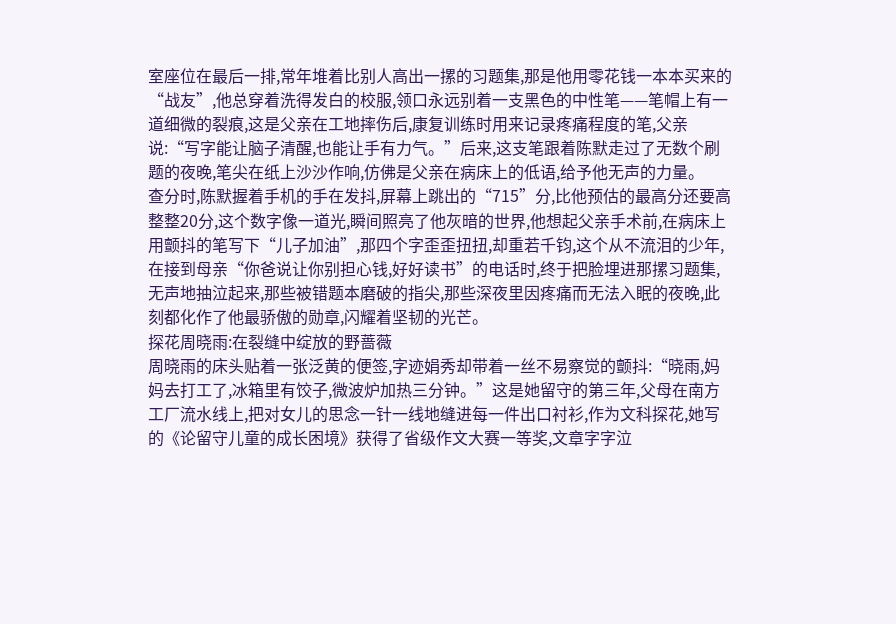室座位在最后一排,常年堆着比别人高出一摞的习题集,那是他用零花钱一本本买来的“战友”,他总穿着洗得发白的校服,领口永远别着一支黑色的中性笔——笔帽上有一道细微的裂痕,这是父亲在工地摔伤后,康复训练时用来记录疼痛程度的笔,父亲说:“写字能让脑子清醒,也能让手有力气。”后来,这支笔跟着陈默走过了无数个刷题的夜晚,笔尖在纸上沙沙作响,仿佛是父亲在病床上的低语,给予他无声的力量。
查分时,陈默握着手机的手在发抖,屏幕上跳出的“715”分,比他预估的最高分还要高整整20分,这个数字像一道光,瞬间照亮了他灰暗的世界,他想起父亲手术前,在病床上用颤抖的笔写下“儿子加油”,那四个字歪歪扭扭,却重若千钧,这个从不流泪的少年,在接到母亲“你爸说让你别担心钱,好好读书”的电话时,终于把脸埋进那摞习题集,无声地抽泣起来,那些被错题本磨破的指尖,那些深夜里因疼痛而无法入眠的夜晚,此刻都化作了他最骄傲的勋章,闪耀着坚韧的光芒。
探花周晓雨:在裂缝中绽放的野蔷薇
周晓雨的床头贴着一张泛黄的便签,字迹娟秀却带着一丝不易察觉的颤抖:“晓雨,妈妈去打工了,冰箱里有饺子,微波炉加热三分钟。”这是她留守的第三年,父母在南方工厂流水线上,把对女儿的思念一针一线地缝进每一件出口衬衫,作为文科探花,她写的《论留守儿童的成长困境》获得了省级作文大赛一等奖,文章字字泣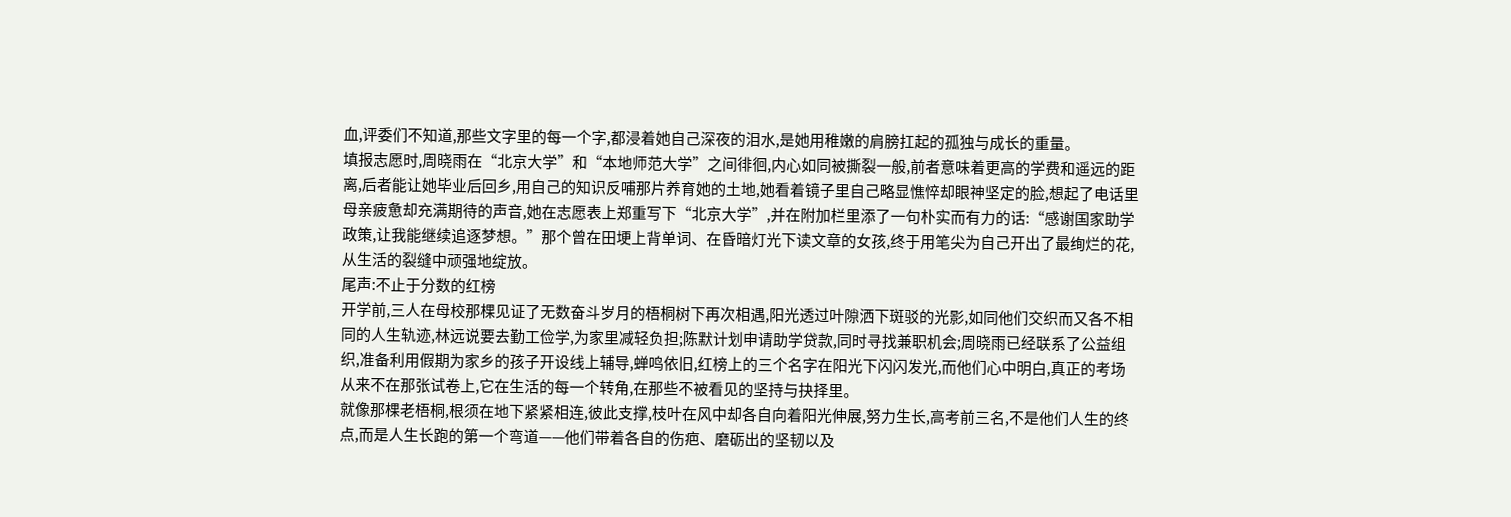血,评委们不知道,那些文字里的每一个字,都浸着她自己深夜的泪水,是她用稚嫩的肩膀扛起的孤独与成长的重量。
填报志愿时,周晓雨在“北京大学”和“本地师范大学”之间徘徊,内心如同被撕裂一般,前者意味着更高的学费和遥远的距离,后者能让她毕业后回乡,用自己的知识反哺那片养育她的土地,她看着镜子里自己略显憔悴却眼神坚定的脸,想起了电话里母亲疲惫却充满期待的声音,她在志愿表上郑重写下“北京大学”,并在附加栏里添了一句朴实而有力的话:“感谢国家助学政策,让我能继续追逐梦想。”那个曾在田埂上背单词、在昏暗灯光下读文章的女孩,终于用笔尖为自己开出了最绚烂的花,从生活的裂缝中顽强地绽放。
尾声:不止于分数的红榜
开学前,三人在母校那棵见证了无数奋斗岁月的梧桐树下再次相遇,阳光透过叶隙洒下斑驳的光影,如同他们交织而又各不相同的人生轨迹,林远说要去勤工俭学,为家里减轻负担;陈默计划申请助学贷款,同时寻找兼职机会;周晓雨已经联系了公益组织,准备利用假期为家乡的孩子开设线上辅导,蝉鸣依旧,红榜上的三个名字在阳光下闪闪发光,而他们心中明白,真正的考场从来不在那张试卷上,它在生活的每一个转角,在那些不被看见的坚持与抉择里。
就像那棵老梧桐,根须在地下紧紧相连,彼此支撑,枝叶在风中却各自向着阳光伸展,努力生长,高考前三名,不是他们人生的终点,而是人生长跑的第一个弯道——他们带着各自的伤疤、磨砺出的坚韧以及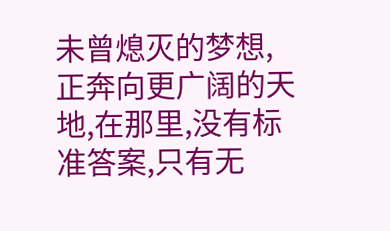未曾熄灭的梦想,正奔向更广阔的天地,在那里,没有标准答案,只有无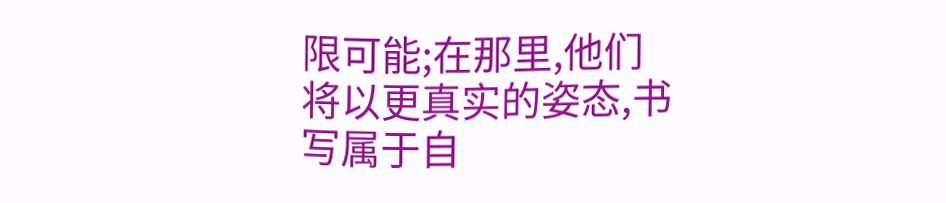限可能;在那里,他们将以更真实的姿态,书写属于自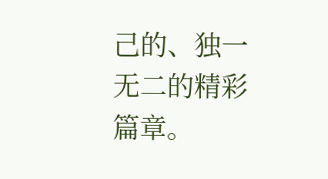己的、独一无二的精彩篇章。